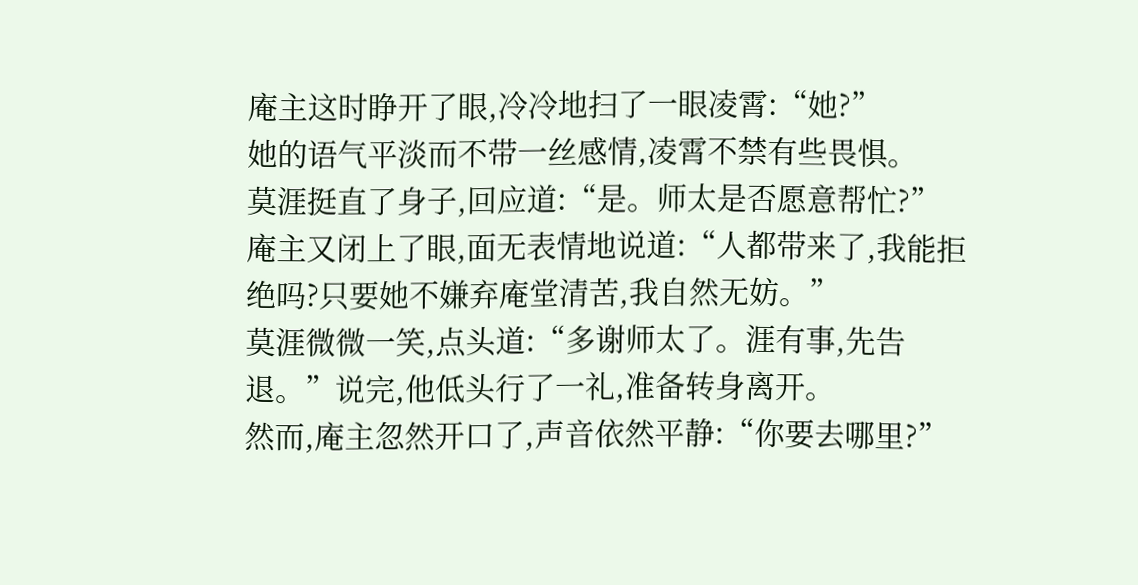庵主这时睁开了眼,冷冷地扫了一眼凌霄:“她?”
她的语气平淡而不带一丝感情,凌霄不禁有些畏惧。
莫涯挺直了身子,回应道:“是。师太是否愿意帮忙?”
庵主又闭上了眼,面无表情地说道:“人都带来了,我能拒绝吗?只要她不嫌弃庵堂清苦,我自然无妨。”
莫涯微微一笑,点头道:“多谢师太了。涯有事,先告退。”说完,他低头行了一礼,准备转身离开。
然而,庵主忽然开口了,声音依然平静:“你要去哪里?”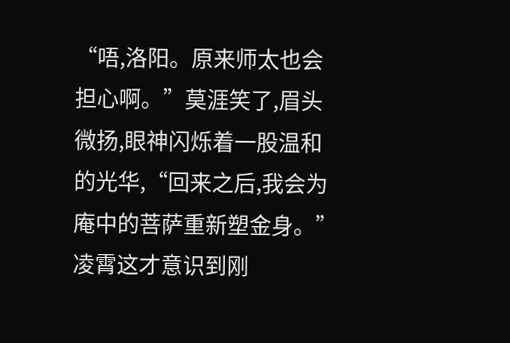“唔,洛阳。原来师太也会担心啊。”莫涯笑了,眉头微扬,眼神闪烁着一股温和的光华,“回来之后,我会为庵中的菩萨重新塑金身。”
凌霄这才意识到刚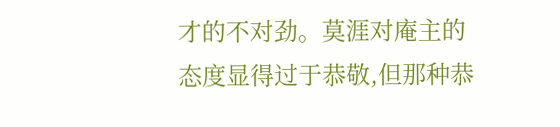才的不对劲。莫涯对庵主的态度显得过于恭敬,但那种恭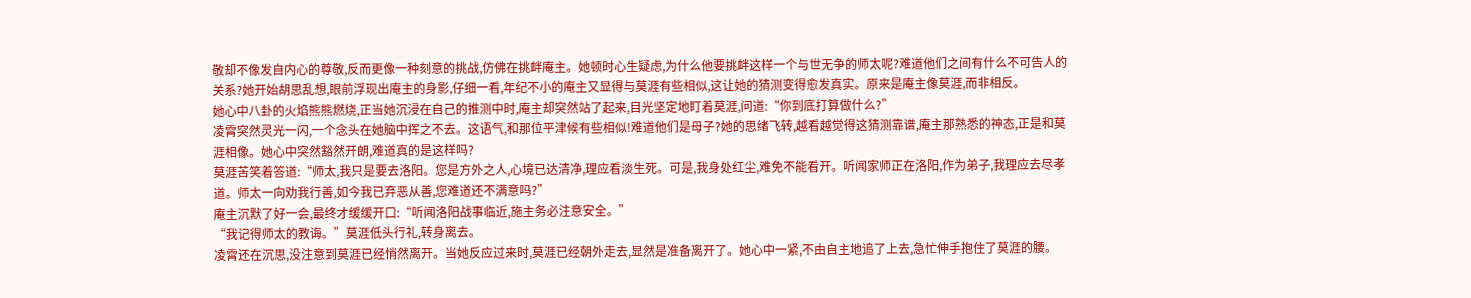敬却不像发自内心的尊敬,反而更像一种刻意的挑战,仿佛在挑衅庵主。她顿时心生疑虑,为什么他要挑衅这样一个与世无争的师太呢?难道他们之间有什么不可告人的关系?她开始胡思乱想,眼前浮现出庵主的身影,仔细一看,年纪不小的庵主又显得与莫涯有些相似,这让她的猜测变得愈发真实。原来是庵主像莫涯,而非相反。
她心中八卦的火焰熊熊燃烧,正当她沉浸在自己的推测中时,庵主却突然站了起来,目光坚定地盯着莫涯,问道:“你到底打算做什么?”
凌霄突然灵光一闪,一个念头在她脑中挥之不去。这语气,和那位平津候有些相似!难道他们是母子?她的思绪飞转,越看越觉得这猜测靠谱,庵主那熟悉的神态,正是和莫涯相像。她心中突然豁然开朗,难道真的是这样吗?
莫涯苦笑着答道:“师太,我只是要去洛阳。您是方外之人,心境已达清净,理应看淡生死。可是,我身处红尘,难免不能看开。听闻家师正在洛阳,作为弟子,我理应去尽孝道。师太一向劝我行善,如今我已弃恶从善,您难道还不满意吗?”
庵主沉默了好一会,最终才缓缓开口:“听闻洛阳战事临近,施主务必注意安全。”
“我记得师太的教诲。”莫涯低头行礼,转身离去。
凌霄还在沉思,没注意到莫涯已经悄然离开。当她反应过来时,莫涯已经朝外走去,显然是准备离开了。她心中一紧,不由自主地追了上去,急忙伸手抱住了莫涯的腰。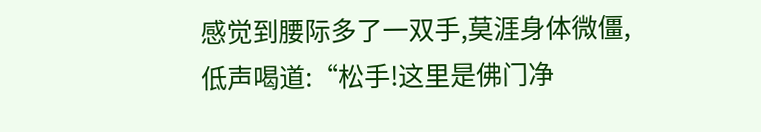感觉到腰际多了一双手,莫涯身体微僵,低声喝道:“松手!这里是佛门净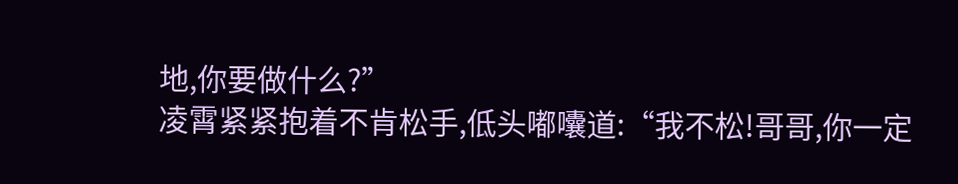地,你要做什么?”
凌霄紧紧抱着不肯松手,低头嘟囔道:“我不松!哥哥,你一定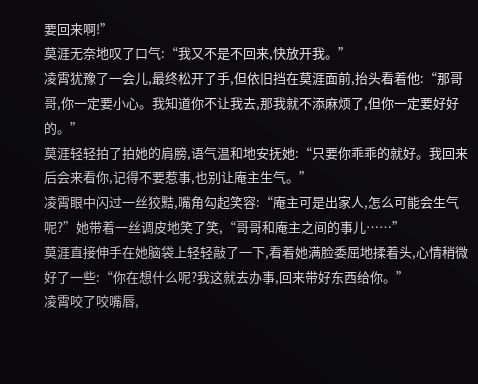要回来啊!”
莫涯无奈地叹了口气:“我又不是不回来,快放开我。”
凌霄犹豫了一会儿,最终松开了手,但依旧挡在莫涯面前,抬头看着他:“那哥哥,你一定要小心。我知道你不让我去,那我就不添麻烦了,但你一定要好好的。”
莫涯轻轻拍了拍她的肩膀,语气温和地安抚她:“只要你乖乖的就好。我回来后会来看你,记得不要惹事,也别让庵主生气。”
凌霄眼中闪过一丝狡黠,嘴角勾起笑容:“庵主可是出家人,怎么可能会生气呢?”她带着一丝调皮地笑了笑,“哥哥和庵主之间的事儿……”
莫涯直接伸手在她脑袋上轻轻敲了一下,看着她满脸委屈地揉着头,心情稍微好了一些:“你在想什么呢?我这就去办事,回来带好东西给你。”
凌霄咬了咬嘴唇,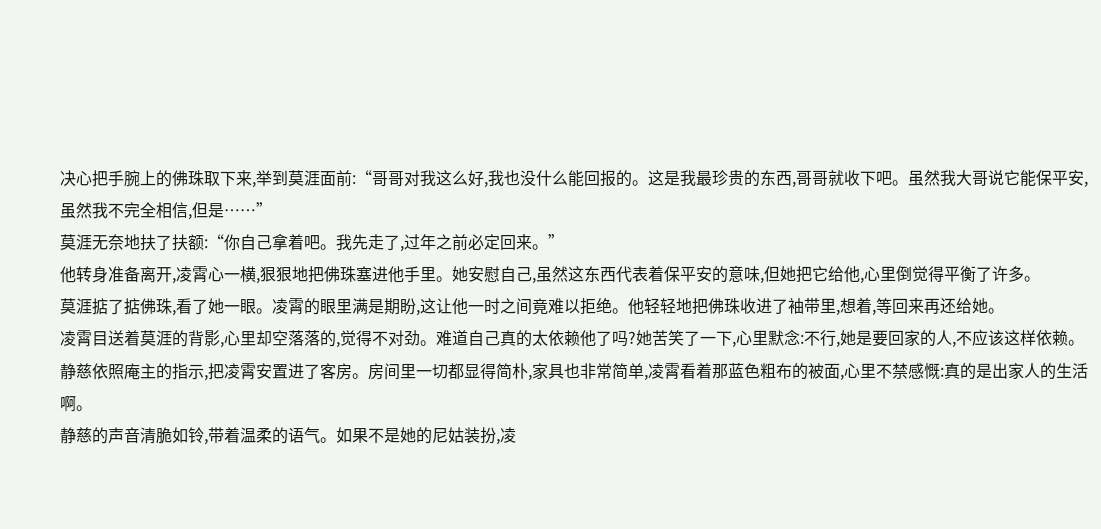决心把手腕上的佛珠取下来,举到莫涯面前:“哥哥对我这么好,我也没什么能回报的。这是我最珍贵的东西,哥哥就收下吧。虽然我大哥说它能保平安,虽然我不完全相信,但是……”
莫涯无奈地扶了扶额:“你自己拿着吧。我先走了,过年之前必定回来。”
他转身准备离开,凌霄心一横,狠狠地把佛珠塞进他手里。她安慰自己,虽然这东西代表着保平安的意味,但她把它给他,心里倒觉得平衡了许多。
莫涯掂了掂佛珠,看了她一眼。凌霄的眼里满是期盼,这让他一时之间竟难以拒绝。他轻轻地把佛珠收进了袖带里,想着,等回来再还给她。
凌霄目送着莫涯的背影,心里却空落落的,觉得不对劲。难道自己真的太依赖他了吗?她苦笑了一下,心里默念:不行,她是要回家的人,不应该这样依赖。
静慈依照庵主的指示,把凌霄安置进了客房。房间里一切都显得简朴,家具也非常简单,凌霄看着那蓝色粗布的被面,心里不禁感慨:真的是出家人的生活啊。
静慈的声音清脆如铃,带着温柔的语气。如果不是她的尼姑装扮,凌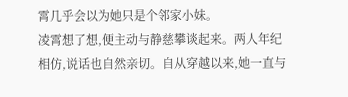霄几乎会以为她只是个邻家小妹。
凌霄想了想,便主动与静慈攀谈起来。两人年纪相仿,说话也自然亲切。自从穿越以来,她一直与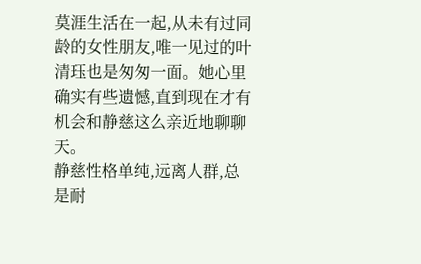莫涯生活在一起,从未有过同龄的女性朋友,唯一见过的叶清珏也是匆匆一面。她心里确实有些遗憾,直到现在才有机会和静慈这么亲近地聊聊天。
静慈性格单纯,远离人群,总是耐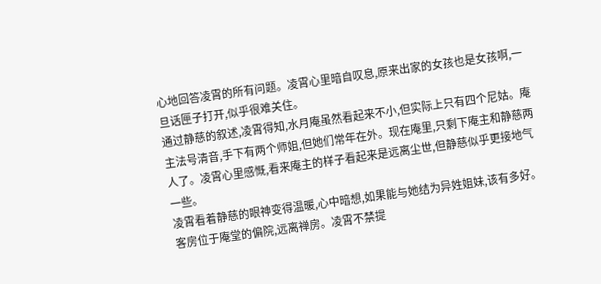心地回答凌霄的所有问题。凌霄心里暗自叹息,原来出家的女孩也是女孩啊,一旦话匣子打开,似乎很难关住。
通过静慈的叙述,凌霄得知,水月庵虽然看起来不小,但实际上只有四个尼姑。庵主法号清音,手下有两个师姐,但她们常年在外。现在庵里,只剩下庵主和静慈两人了。凌霄心里感慨,看来庵主的样子看起来是远离尘世,但静慈似乎更接地气一些。
凌霄看着静慈的眼神变得温暖,心中暗想,如果能与她结为异姓姐妹,该有多好。
客房位于庵堂的偏院,远离禅房。凌霄不禁提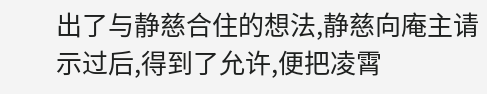出了与静慈合住的想法,静慈向庵主请示过后,得到了允许,便把凌霄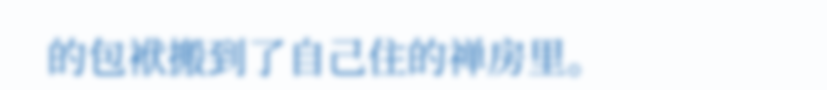的包袱搬到了自己住的禅房里。